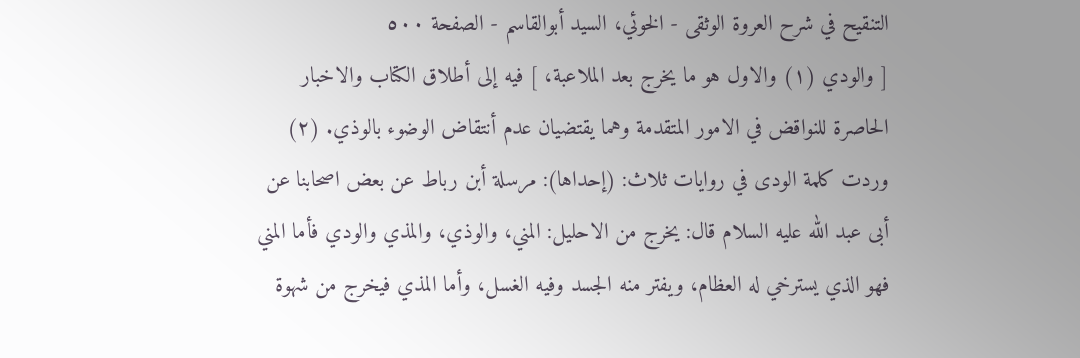التنقيح في شرح العروة الوثقى - الخوئي، السيد أبوالقاسم - الصفحة ٥٠٠
[ والودي (١) والاول هو ما يخرج بعد الملاعبة، ] فيه إلى أطلاق الكتاب والاخبار الحاصرة للنواقض في الامور المتقدمة وهما يقتضيان عدم أنتقاض الوضوء بالوذي. (٢) وردت كلمة الودى في روايات ثلاث: (إحداها): مرسلة أبن رباط عن بعض اصحابنا عن أبى عبد الله عليه السلام قال: يخرج من الاحليل: المني، والوذي، والمذي والودي فأما المني فهو الذي يسترخي له العظام، ويفتر منه الجسد وفيه الغسل، وأما المذي فيخرج من شهوة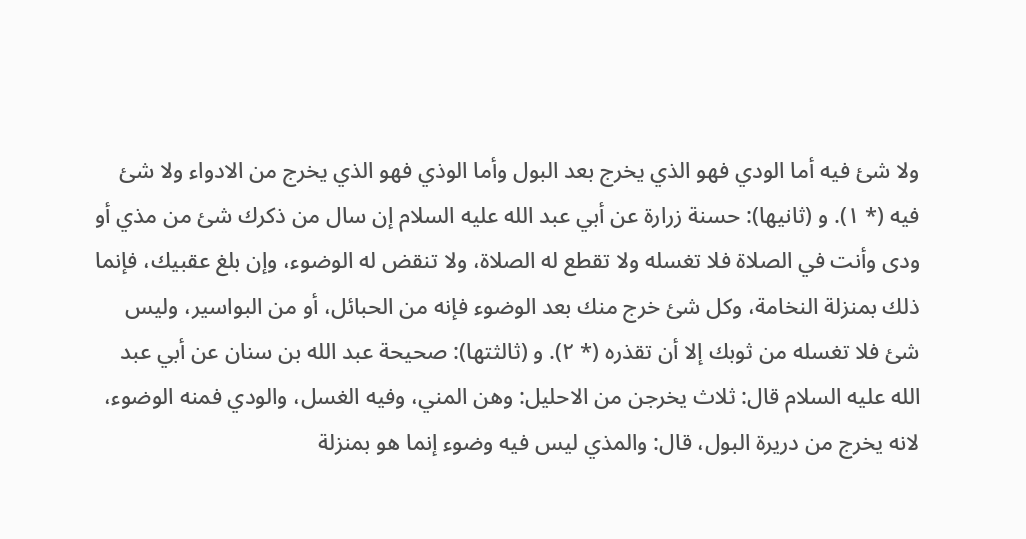ولا شئ فيه أما الودي فهو الذي يخرج بعد البول وأما الوذي فهو الذي يخرج من الادواء ولا شئ فيه (* ١). و (ثانيها): حسنة زرارة عن أبي عبد الله عليه السلام إن سال من ذكرك شئ من مذي أو ودى وأنت في الصلاة فلا تغسله ولا تقطع له الصلاة، ولا تنقض له الوضوء، وإن بلغ عقبيك، فإنما ذلك بمنزلة النخامة، وكل شئ خرج منك بعد الوضوء فإنه من الحبائل، أو من البواسير، وليس شئ فلا تغسله من ثوبك إلا أن تقذره (* ٢). و (ثالثتها): صحيحة عبد الله بن سنان عن أبي عبد الله عليه السلام قال: ثلاث يخرجن من الاحليل: وهن المني، وفيه الغسل، والودي فمنه الوضوء، لانه يخرج من دريرة البول، قال: والمذي ليس فيه وضوء إنما هو بمنزلة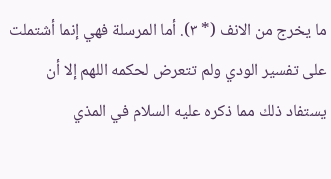ما يخرج من الانف (* ٣). أما المرسلة فهي إنما أشتملت على تفسير الودي ولم تتعرض لحكمه اللهم إلا أن يستفاد ذلك مما ذكره عليه السلام في المذي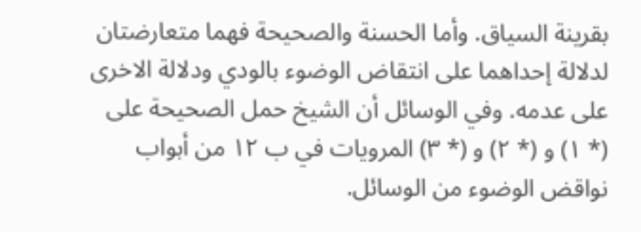بقرينة السياق. وأما الحسنة والصحيحة فهما متعارضتان لدلالة إحداهما على انتقاض الوضوء بالودي ودلالة الاخرى على عدمه. وفي الوسائل أن الشيخ حمل الصحيحة على (* ١) و (* ٢) و (* ٣) المرويات في ب ١٢ من أبواب نواقض الوضوء من الوسائل.